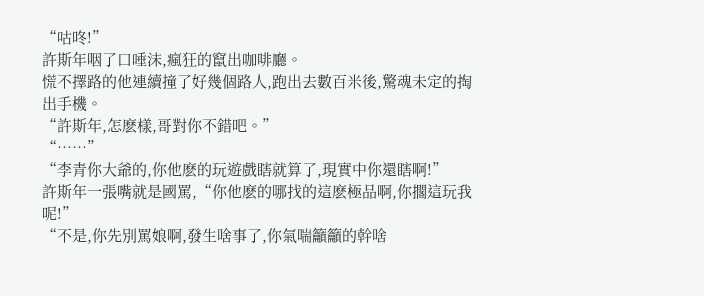“咕咚!”
許斯年咽了口唾沫,瘋狂的竄出咖啡廳。
慌不擇路的他連續撞了好幾個路人,跑出去數百米後,驚魂未定的掏出手機。
“許斯年,怎麽樣,哥對你不錯吧。”
“……”
“李青你大爺的,你他麽的玩遊戲瞎就算了,現實中你還瞎啊!”
許斯年一張嘴就是國罵,“你他麽的哪找的這麽極品啊,你擱這玩我呢!”
“不是,你先別罵娘啊,發生啥事了,你氣喘籲籲的幹啥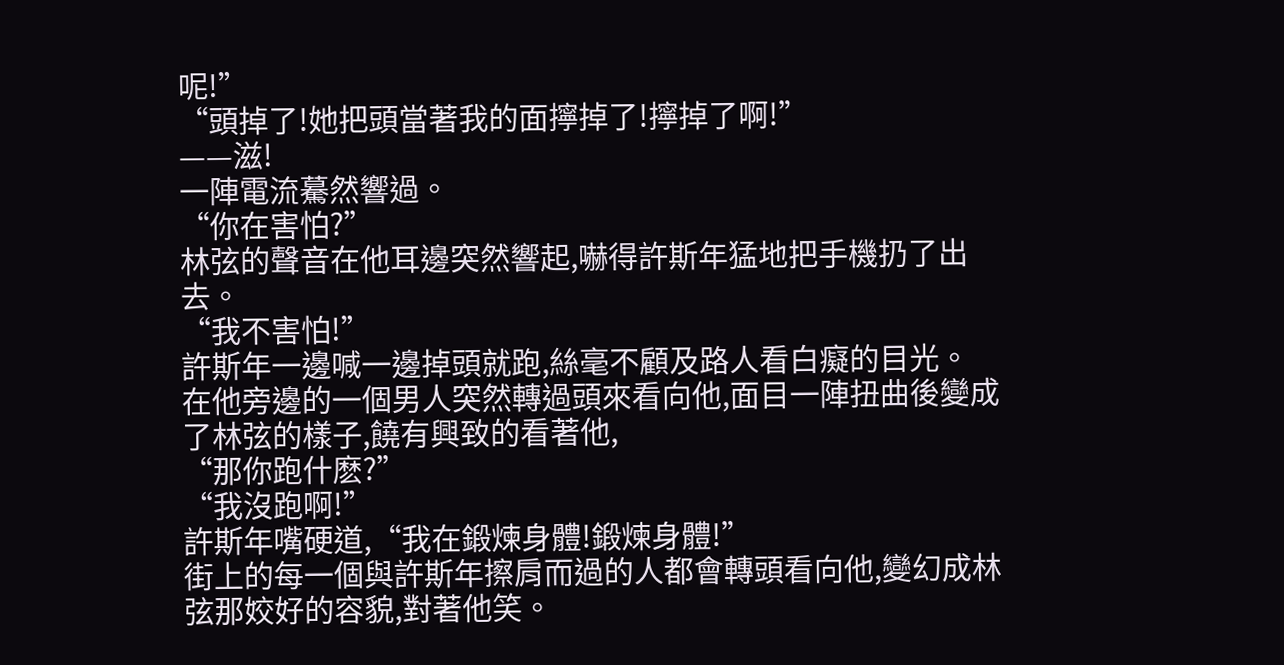呢!”
“頭掉了!她把頭當著我的面擰掉了!擰掉了啊!”
——滋!
一陣電流驀然響過。
“你在害怕?”
林弦的聲音在他耳邊突然響起,嚇得許斯年猛地把手機扔了出去。
“我不害怕!”
許斯年一邊喊一邊掉頭就跑,絲毫不顧及路人看白癡的目光。
在他旁邊的一個男人突然轉過頭來看向他,面目一陣扭曲後變成了林弦的樣子,饒有興致的看著他,
“那你跑什麽?”
“我沒跑啊!”
許斯年嘴硬道,“我在鍛煉身體!鍛煉身體!”
街上的每一個與許斯年擦肩而過的人都會轉頭看向他,變幻成林弦那姣好的容貌,對著他笑。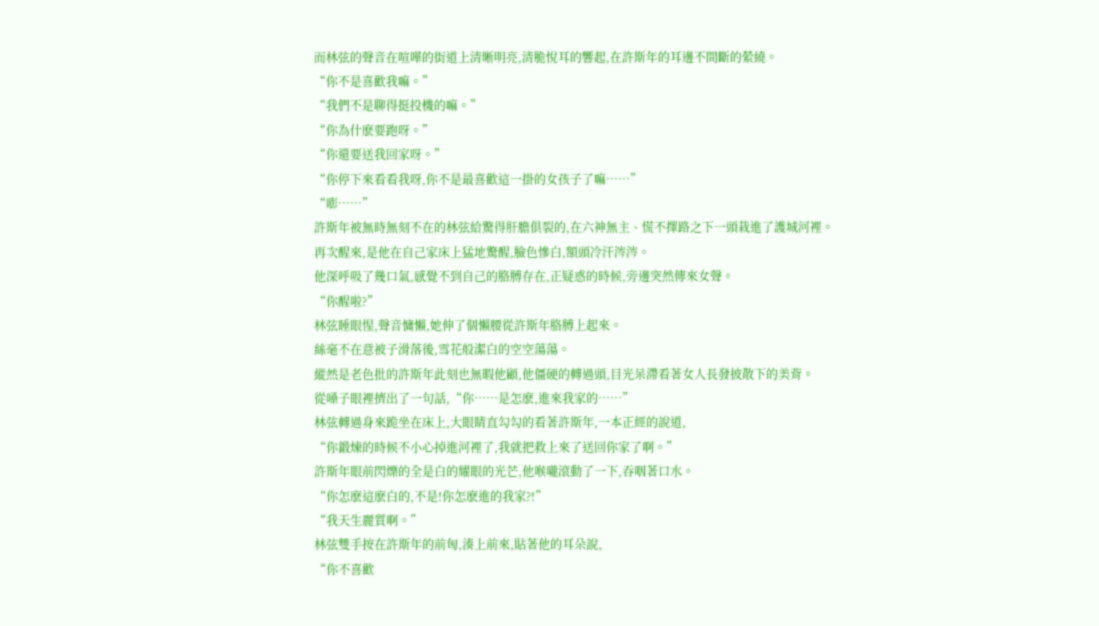而林弦的聲音在喧嘩的街道上清晰明亮,清脆悅耳的響起,在許斯年的耳邊不間斷的縈繞。
“你不是喜歡我嘛。”
“我們不是聊得挺投機的嘛。”
“你為什麽要跑呀。”
“你還要送我回家呀。”
“你停下來看看我呀,你不是最喜歡這一掛的女孩子了嘛……”
“嘭……”
許斯年被無時無刻不在的林弦給驚得肝膽俱裂的,在六神無主、慌不擇路之下一頭栽進了護城河裡。
再次醒來,是他在自己家床上猛地驚醒,臉色慘白,額頭冷汗涔涔。
他深呼吸了幾口氣,感覺不到自己的胳膊存在,正疑惑的時候,旁邊突然傳來女聲。
“你醒啦?”
林弦睡眼惺,聲音慵懶,她伸了個懶腰從許斯年胳膊上起來。
絲毫不在意被子滑落後,雪花般潔白的空空蕩蕩。
縱然是老色批的許斯年此刻也無暇他顧,他僵硬的轉過頭,目光呆滯看著女人長發披散下的美背。
從嗓子眼裡擠出了一句話,“你……是怎麽,進來我家的……”
林弦轉過身來跪坐在床上,大眼睛直勾勾的看著許斯年,一本正經的說道,
“你鍛煉的時候不小心掉進河裡了,我就把救上來了送回你家了啊。”
許斯年眼前閃爍的全是白的耀眼的光芒,他喉嚨滾動了一下,吞咽著口水。
“你怎麽這麽白的,不是!你怎麽進的我家?!”
“我天生麗質啊。”
林弦雙手按在許斯年的前匈,湊上前來,貼著他的耳朵說,
“你不喜歡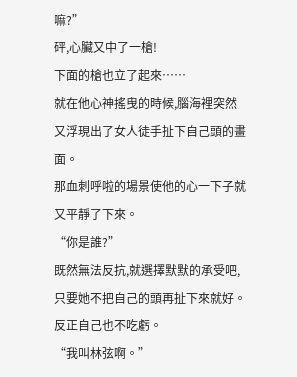嘛?”
砰,心臟又中了一槍!
下面的槍也立了起來……
就在他心神搖曳的時候,腦海裡突然又浮現出了女人徒手扯下自己頭的畫面。
那血刺呼啦的場景使他的心一下子就又平靜了下來。
“你是誰?”
既然無法反抗,就選擇默默的承受吧,只要她不把自己的頭再扯下來就好。反正自己也不吃虧。
“我叫林弦啊。”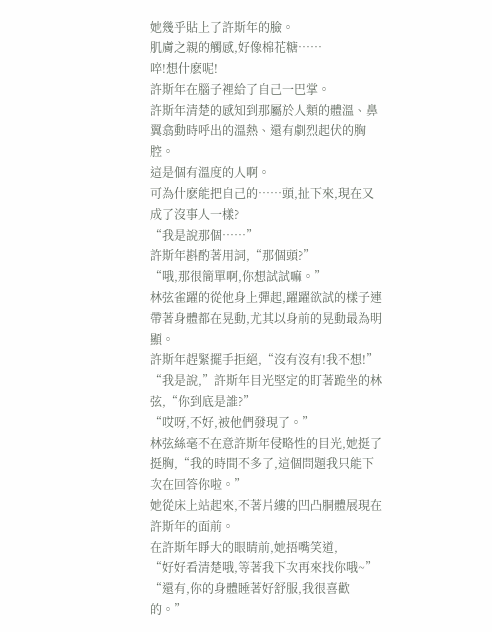她幾乎貼上了許斯年的臉。
肌膚之親的觸感,好像棉花糖……
啐!想什麽呢!
許斯年在腦子裡給了自己一巴掌。
許斯年清楚的感知到那屬於人類的體溫、鼻翼翕動時呼出的溫熱、還有劇烈起伏的胸腔。
這是個有溫度的人啊。
可為什麽能把自己的……頭,扯下來,現在又成了沒事人一樣?
“我是說那個……”
許斯年斟酌著用詞,“那個頭?”
“哦,那很簡單啊,你想試試嘛。”
林弦雀躍的從他身上彈起,躍躍欲試的樣子連帶著身體都在晃動,尤其以身前的晃動最為明顯。
許斯年趕緊擺手拒絕,“沒有沒有!我不想!”
“我是說,”許斯年目光堅定的盯著跪坐的林弦,“你到底是誰?”
“哎呀,不好,被他們發現了。”
林弦絲毫不在意許斯年侵略性的目光,她挺了挺胸,“我的時間不多了,這個問題我只能下次在回答你啦。”
她從床上站起來,不著片縷的凹凸胴體展現在許斯年的面前。
在許斯年睜大的眼睛前,她捂嘴笑道,
“好好看清楚哦,等著我下次再來找你哦~”
“還有,你的身體睡著好舒服,我很喜歡的。”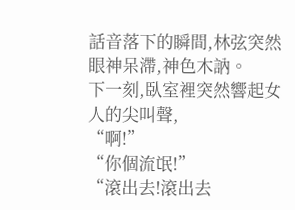話音落下的瞬間,林弦突然眼神呆滯,神色木訥。
下一刻,臥室裡突然響起女人的尖叫聲,
“啊!”
“你個流氓!”
“滾出去!滾出去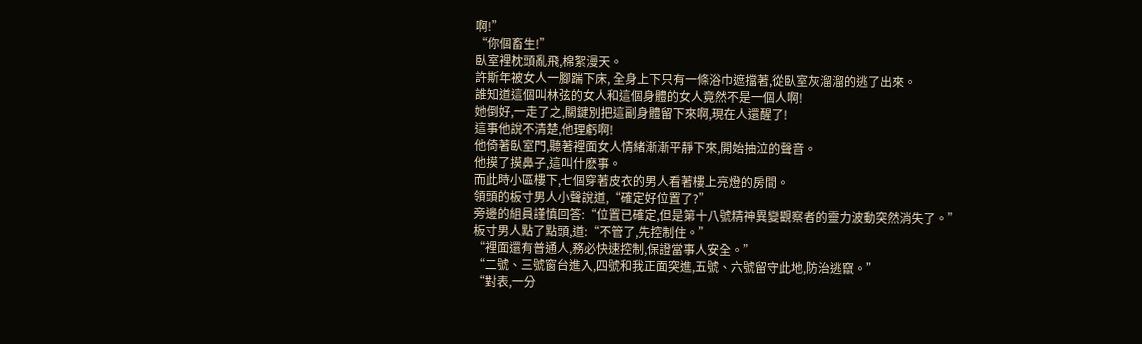啊!”
“你個畜生!”
臥室裡枕頭亂飛,棉絮漫天。
許斯年被女人一腳踹下床, 全身上下只有一條浴巾遮擋著,從臥室灰溜溜的逃了出來。
誰知道這個叫林弦的女人和這個身體的女人竟然不是一個人啊!
她倒好,一走了之,關鍵別把這副身體留下來啊,現在人還醒了!
這事他說不清楚,他理虧啊!
他倚著臥室門,聽著裡面女人情緒漸漸平靜下來,開始抽泣的聲音。
他摸了摸鼻子,這叫什麽事。
而此時小區樓下,七個穿著皮衣的男人看著樓上亮燈的房間。
領頭的板寸男人小聲說道,“確定好位置了?”
旁邊的組員謹慎回答:“位置已確定,但是第十八號精神異變觀察者的靈力波動突然消失了。”
板寸男人點了點頭,道:“不管了,先控制住。”
“裡面還有普通人,務必快速控制,保證當事人安全。”
“二號、三號窗台進入,四號和我正面突進,五號、六號留守此地,防治逃竄。”
“對表,一分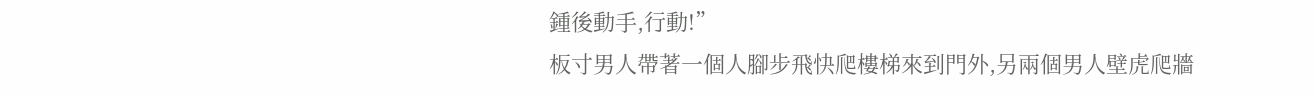鍾後動手,行動!”
板寸男人帶著一個人腳步飛快爬樓梯來到門外,另兩個男人壁虎爬牆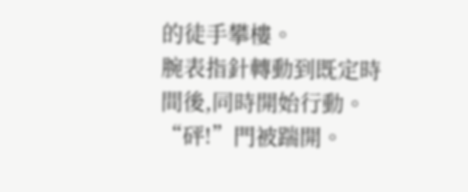的徒手攀樓。
腕表指針轉動到既定時間後,同時開始行動。
“砰!”門被踹開。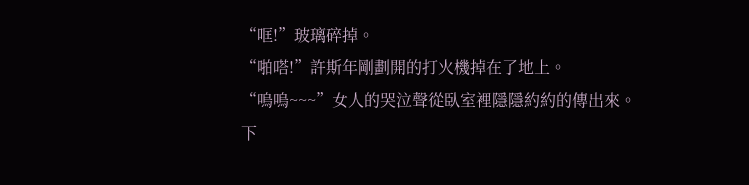“哐!”玻璃碎掉。
“啪嗒!”許斯年剛劃開的打火機掉在了地上。
“嗚嗚~~~”女人的哭泣聲從臥室裡隱隱約約的傳出來。
下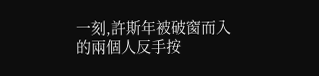一刻,許斯年被破窗而入的兩個人反手按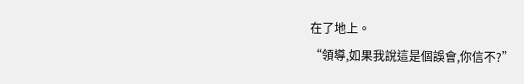在了地上。
“領導,如果我說這是個誤會,你信不?”